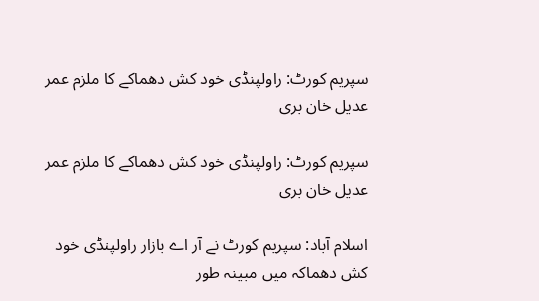سپریم کورٹ: راولپنڈی خود کش دهماکے کا ملزم عمر عدیل خان بری

سپریم کورٹ: راولپنڈی خود کش دهماکے کا ملزم عمر عدیل خان بری

اسلام آباد: سپریم کورٹ نے آر اے بازار راولپنڈی خود کش دهماکہ میں مبینہ طور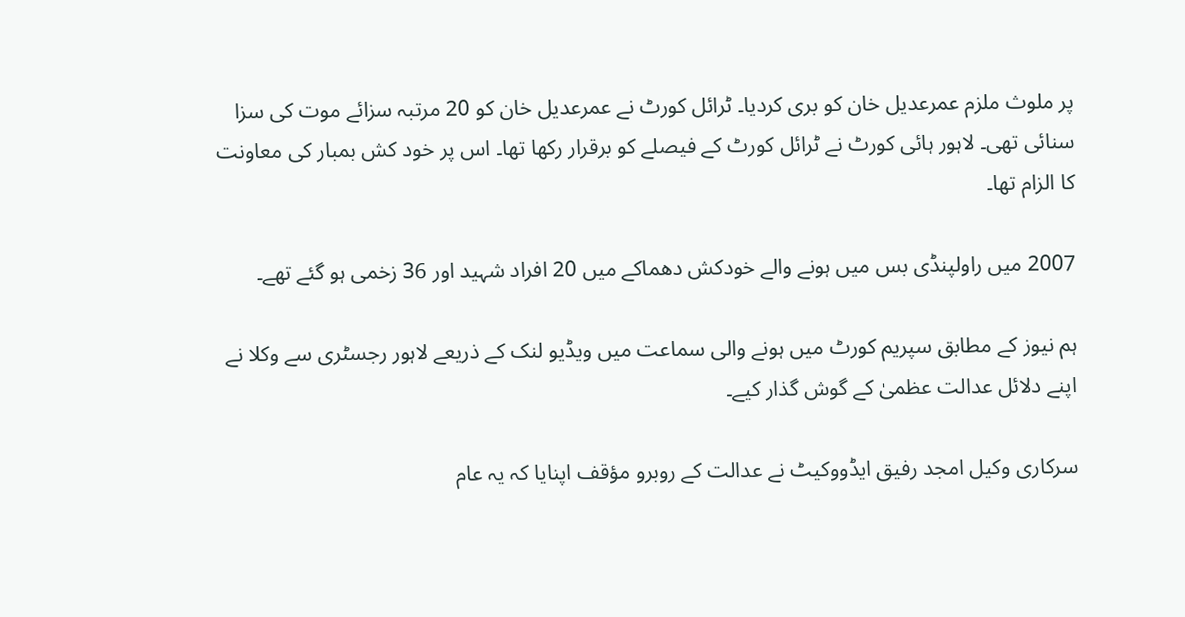پر ملوث ملزم عمرعدیل خان کو بری کردیا۔ ٹرائل کورٹ نے عمرعدیل خان کو 20 مرتبہ سزائے موت کی سزا سنائی تھی۔ لاہور ہائی کورٹ نے ٹرائل کورٹ کے فیصلے کو برقرار رکھا تھا۔ اس پر خود کش بمبار کی معاونت کا الزام تھا۔

2007 میں راولپنڈی بس میں ہونے والے خودکش دهماکے میں 20 افراد شہید اور 36 زخمی ہو گئے تهے۔

ہم نیوز کے مطابق سپریم کورٹ میں ہونے والی سماعت میں ویڈیو لنک کے ذریعے لاہور رجسٹری سے وکلا نے اپنے دلائل عدالت عظمیٰ کے گوش گذار کیے۔

سرکاری وکیل امجد رفیق ایڈووکیٹ نے عدالت کے روبرو مؤقف اپنایا کہ یہ عام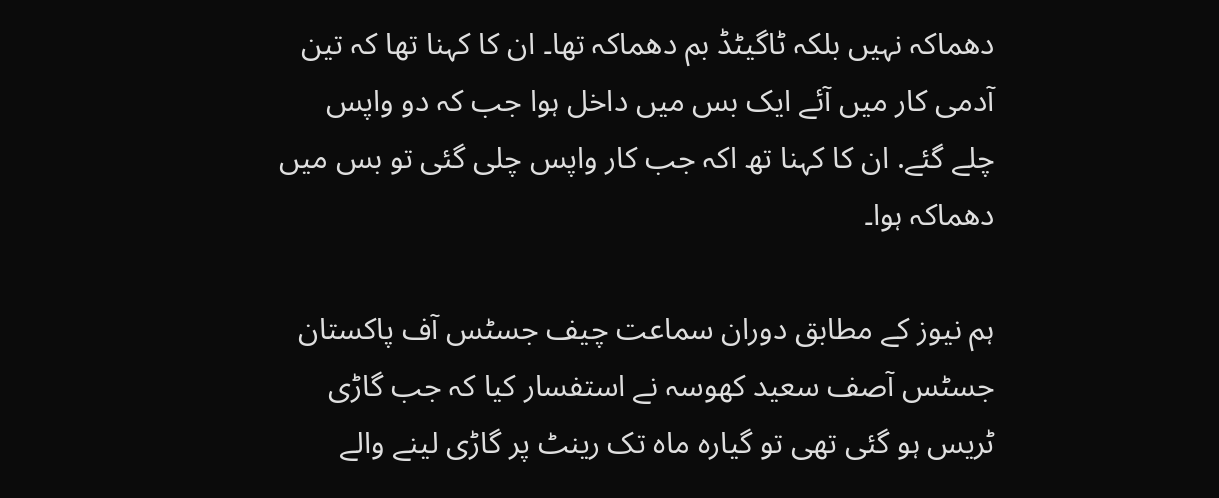دهماکہ نہیں بلکہ ٹاگیٹڈ بم دهماکہ تها۔ ان کا کہنا تھا کہ تین آدمی کار میں آئے ایک بس میں داخل ہوا جب کہ دو واپس چلے گئے. ان کا کہنا تھ اکہ جب کار واپس چلی گئی تو بس میں دهماکہ ہوا۔

ہم نیوز کے مطابق دوران سماعت چیف جسٹس آف پاکستان جسٹس آصف سعید کھوسہ نے استفسار کیا کہ جب گاڑی ٹریس ہو گئی تهی تو گیارہ ماہ تک رینٹ پر گاڑی لینے والے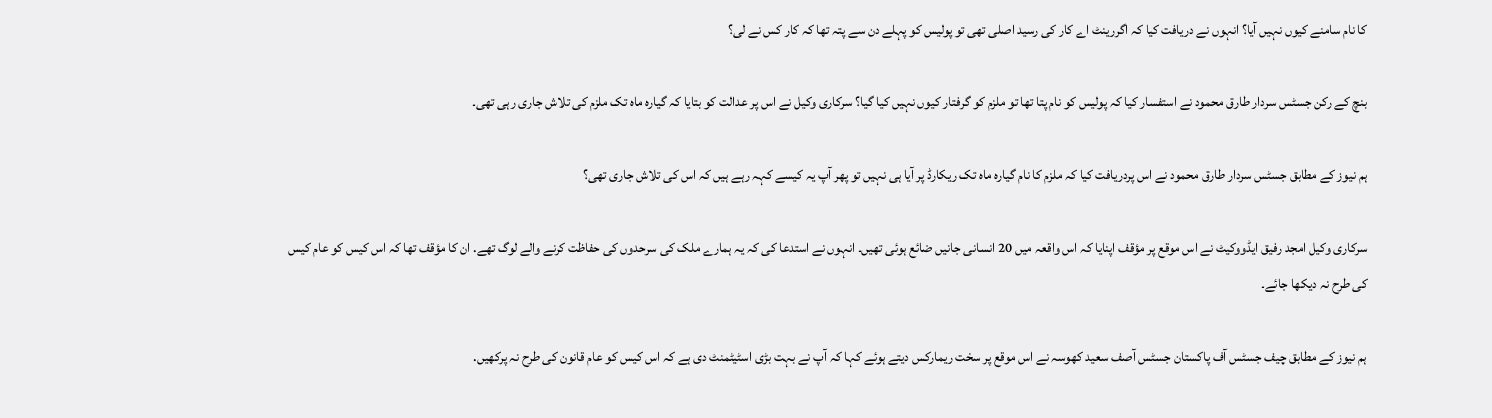کا نام سامنے کیوں نہیں آیا؟ انہوں نے دریافت کیا کہ اگررینٹ اے کار کی رسید اصلی تهی تو پولیس کو پہلے دن سے پتہ تها کہ کار کس نے لی؟

بنچ کے رکن جسٹس سردار طارق محمود نے استفسار کیا کہ پولیس کو نام پتا تها تو ملزم کو گرفتار کیوں نہیں کیا گیا؟ سرکاری وکیل نے اس پر عدالت کو بتایا کہ گیارہ ماہ تک ملزم کی تلاش جاری رہی تھی۔

ہم نیوز کے مطابق جسٹس سردار طارق محمود نے اس پردریافت کیا کہ ملزم کا نام گیارہ ماہ تک ریکارڈ پر آیا ہی نہیں تو پهر آپ یہ کیسے کہہ رہے ہیں کہ اس کی تلاش جاری تهی؟

سرکاری وکیل امجد رفیق ایڈووکیٹ نے اس موقع پر مؤقف اپنایا کہ اس واقعہ میں 20 انسانی جانیں ضائع ہوئی تھیں۔ انہوں نے استدعا کی کہ یہ ہمارے ملک کی سرحدوں کی حفاظت کرنے والے لوگ تهے. ان کا مؤقف تھا کہ اس کیس کو عام کیس کی طرح نہ دیکها جائے۔

ہم نیوز کے مطابق چیف جسٹس آف پاکستان جسٹس آصف سعید کھوسہ نے اس موقع پر سخت ریمارکس دیتے ہوئے کہا کہ آپ نے بہت بڑی اسٹیٹمنٹ دی ہے کہ اس کیس کو عام قانون کی طرح نہ پرکهیں.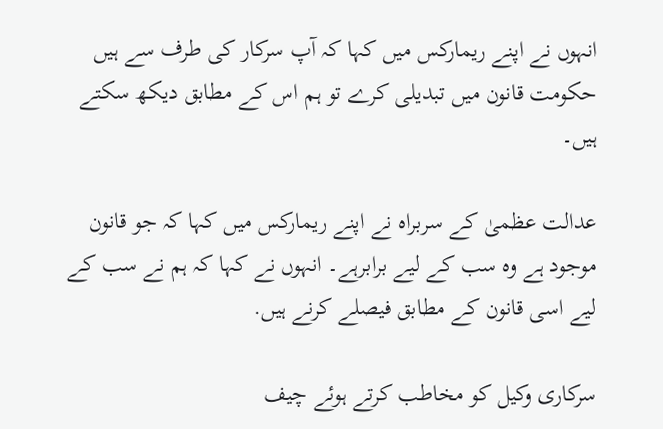انہوں نے اپنے ریمارکس میں کہا کہ آپ سرکار کی طرف سے ہیں حکومت قانون میں تبدیلی کرے تو ہم اس کے مطابق دیکھ سکتے ہیں۔

عدالت عظمیٰ کے سربراہ نے اپنے ریمارکس میں کہا کہ جو قانون موجود ہے وہ سب کے لیے برابرہے۔ انہوں نے کہا کہ ہم نے سب کے لیے اسی قانون کے مطابق فیصلے کرنے ہیں.

سرکاری وکیل کو مخاطب کرتے ہوئے چیف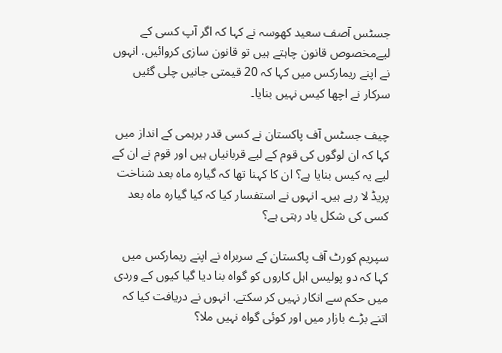جسٹس آصف سعید کھوسہ نے کہا کہ اگر آپ کسی کے لیےمخصوص قانون چاہتے ہیں تو قانون سازی کروائیں. انہوں نے اپنے ریمارکس میں کہا کہ 20 قیمتی جانیں چلی گئیں سرکار نے اچها کیس نہیں بنایا۔

چیف جسٹس آف پاکستان نے کسی قدر برہمی کے انداز میں کہا کہ ان لوگوں کی قوم کے لیے قربانیاں ہیں اور قوم نے ان کے لیے یہ کیس بنایا ہے؟ ان کا کہنا تھا کہ گیارہ ماہ بعد شناخت پریڈ لا رہے ہیں۔ انہوں نے استفسار کیا کہ کیا گیارہ ماہ بعد کسی کی شکل یاد رہتی ہے؟

سپریم کورٹ آف پاکستان کے سربراہ نے اپنے ریمارکس میں کہا کہ دو پولیس اہل کاروں کو گواہ بنا دیا گیا کیوں کے وردی میں حکم سے انکار نہیں کر سکتے. انہوں نے دریافت کیا کہ اتنے بڑے بازار میں اور کوئی گواہ نہیں ملا؟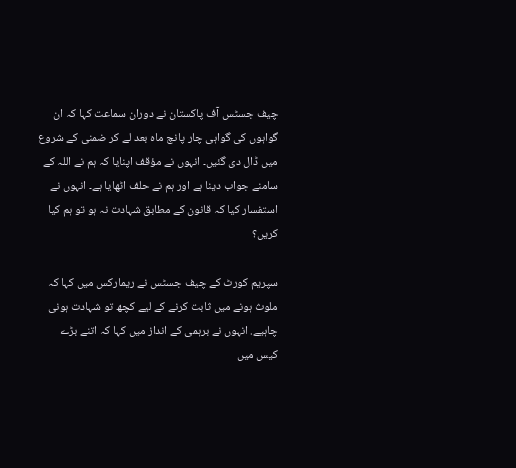چیف جسٹس آف پاکستان نے دوران سماعت کہا کہ ان گواہوں کی گواہی چار پانچ ماہ بعد لے کر ضمنی کے شروع میں ڈال دی گئیں۔ انہوں نے مؤقف اپنایا کہ ہم نے اللہ کے سامنے جواب دینا ہے اور ہم نے حلف اٹهایا ہے۔ انہوں نے استفسار کیا کہ قانون کے مطابق شہادت نہ ہو تو ہم کیا کریں؟

سپریم کورٹ کے چیف جسٹس نے ریمارکس میں کہا کہ ملوث ہونے میں ثابت کرنے کے لیے کچھ تو شہادت ہونی چاہیے. انہوں نے برہمی کے انداز میں کہا کہ اتنے بڑے کیس میں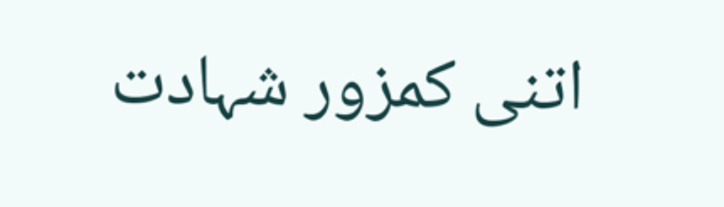اتنی کمزور شہادت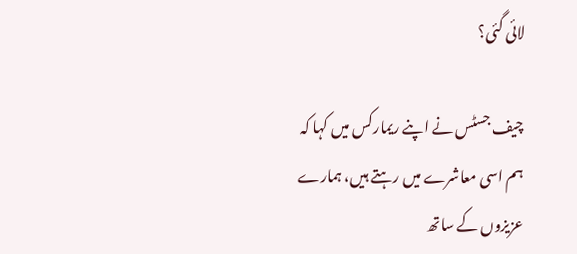لائی گئی؟

چیف جسٹس نے اپنے ریمارکس میں کہا کہ ہم اسی معاشرے میں رہتے ہیں، ہمارے عزیزوں کے ساتھ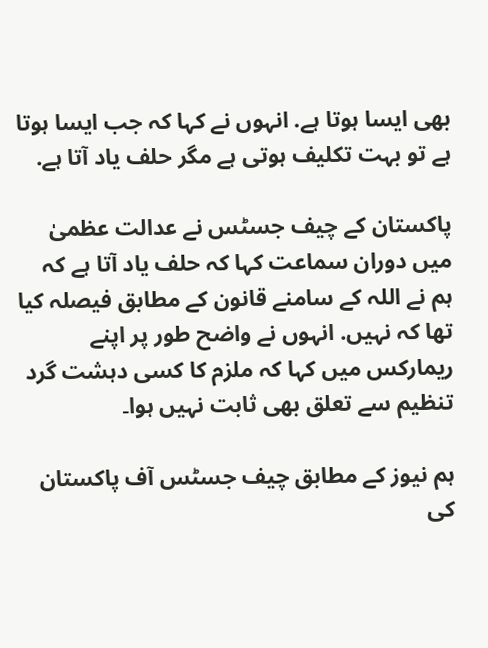بهی ایسا ہوتا ہے. انہوں نے کہا کہ جب ایسا ہوتا ہے تو بہت تکلیف ہوتی ہے مگر حلف یاد آتا ہے.

پاکستان کے چیف جسٹس نے عدالت عظمیٰ میں دوران سماعت کہا کہ حلف یاد آتا ہے کہ ہم نے اللہ کے سامنے قانون کے مطابق فیصلہ کیا تها کہ نہیں. انہوں نے واضح طور پر اپنے ریمارکس میں کہا کہ ملزم کا کسی دہشت گرد تنظیم سے تعلق بھی ثابت نہیں ہوا۔

ہم نیوز کے مطابق چیف جسٹس آف پاکستان کی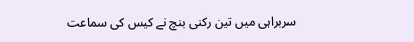سربراہی میں تین رکنی بنچ نے کیس کی سماعت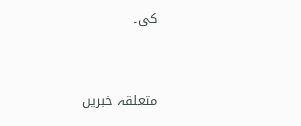کی۔


متعلقہ خبریں